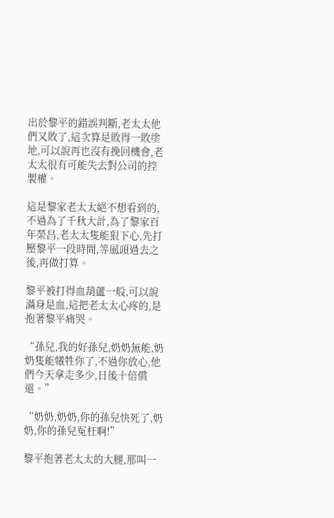出於黎平的錯誤判斷,老太太他們又敗了,這次算是敗得一敗塗地,可以說再也沒有挽回機會,老太太很有可能失去對公司的控製權。

這是黎家老太太絕不想看到的,不過為了千秋大計,為了黎家百年榮昌,老太太隻能狠下心,先打壓黎平一段時間,等風頭過去之後,再做打算。

黎平被打得血葫蘆一般,可以說滿身是血,這把老太太心疼的,是抱著黎平痛哭。

“孫兒,我的好孫兒,奶奶無能,奶奶隻能犧牲你了,不過你放心,他們今天拿走多少,日後十倍償還。”

“奶奶,奶奶,你的孫兒快死了,奶奶,你的孫兒冤枉啊!”

黎平抱著老太太的大腿,那叫一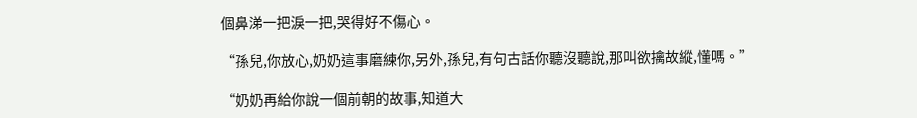個鼻涕一把淚一把,哭得好不傷心。

“孫兒,你放心,奶奶這事磨練你,另外,孫兒,有句古話你聽沒聽說,那叫欲擒故縱,懂嗎。”

“奶奶再給你說一個前朝的故事,知道大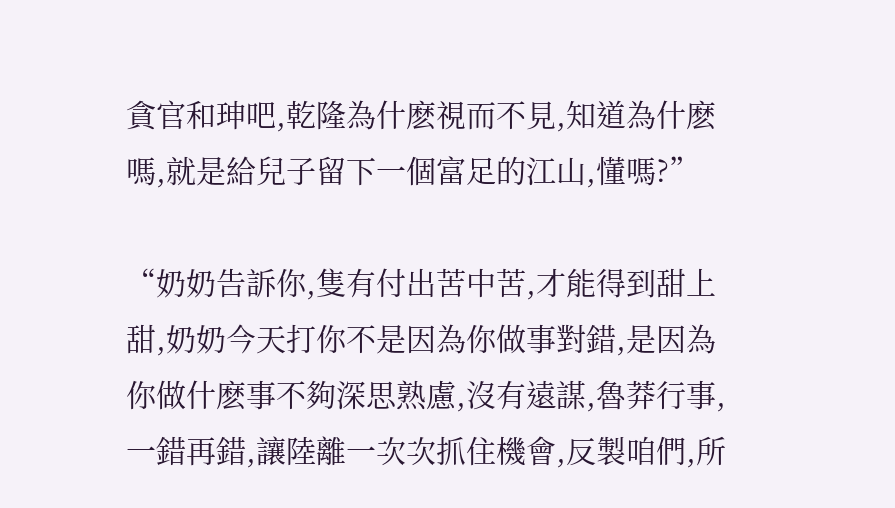貪官和珅吧,乾隆為什麽視而不見,知道為什麽嗎,就是給兒子留下一個富足的江山,懂嗎?”

“奶奶告訴你,隻有付出苦中苦,才能得到甜上甜,奶奶今天打你不是因為你做事對錯,是因為你做什麽事不夠深思熟慮,沒有遠謀,魯莽行事,一錯再錯,讓陸離一次次抓住機會,反製咱們,所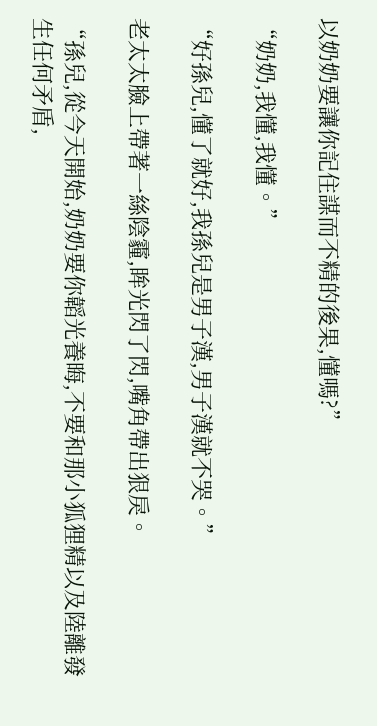以奶奶要讓你記住謀而不精的後果,懂嗎?”

“奶奶,我懂,我懂。”

“好孫兒,懂了就好,我孫兒是男子漢,男子漢就不哭。”

老太太臉上帶著一絲陰霾,眸光閃了閃,嘴角帶出狠戾。

“孫兒,從今天開始,奶奶要你韜光養晦,不要和那小狐狸精以及陸離發生任何矛盾,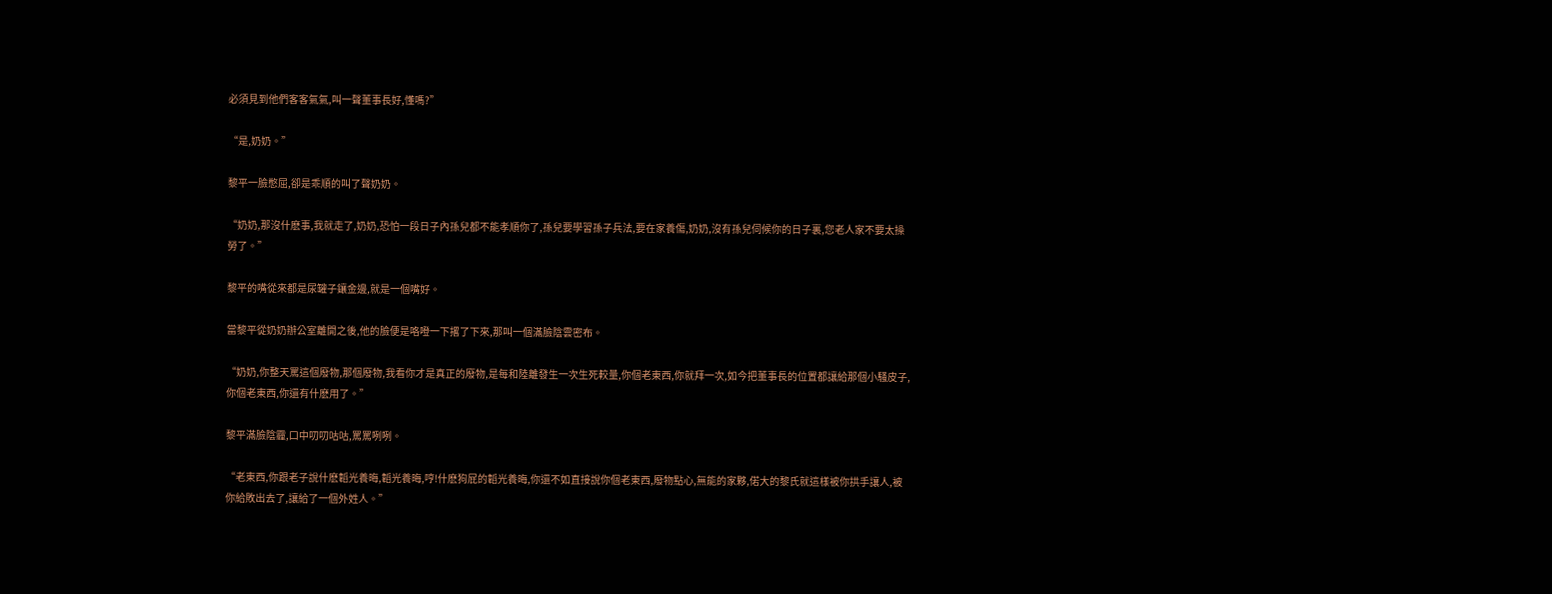必須見到他們客客氣氣,叫一聲董事長好,懂嗎?”

“是,奶奶。”

黎平一臉憋屈,卻是乖順的叫了聲奶奶。

“奶奶,那沒什麽事,我就走了,奶奶,恐怕一段日子內孫兒都不能孝順你了,孫兒要學習孫子兵法,要在家養傷,奶奶,沒有孫兒伺候你的日子裏,您老人家不要太操勞了。”

黎平的嘴從來都是尿罐子鑲金邊,就是一個嘴好。

當黎平從奶奶辦公室離開之後,他的臉便是咯噔一下撂了下來,那叫一個滿臉陰雲密布。

“奶奶,你整天罵這個廢物,那個廢物,我看你才是真正的廢物,是每和陸離發生一次生死較量,你個老東西,你就拜一次,如今把董事長的位置都讓給那個小騷皮子,你個老東西,你還有什麽用了。”

黎平滿臉陰霾,口中叨叨咕咕,罵罵咧咧。

“老東西,你跟老子說什麽韜光養晦,韜光養晦,哼!什麽狗屁的韜光養晦,你還不如直接說你個老東西,廢物點心,無能的家夥,偌大的黎氏就這樣被你拱手讓人,被你給敗出去了,讓給了一個外姓人。”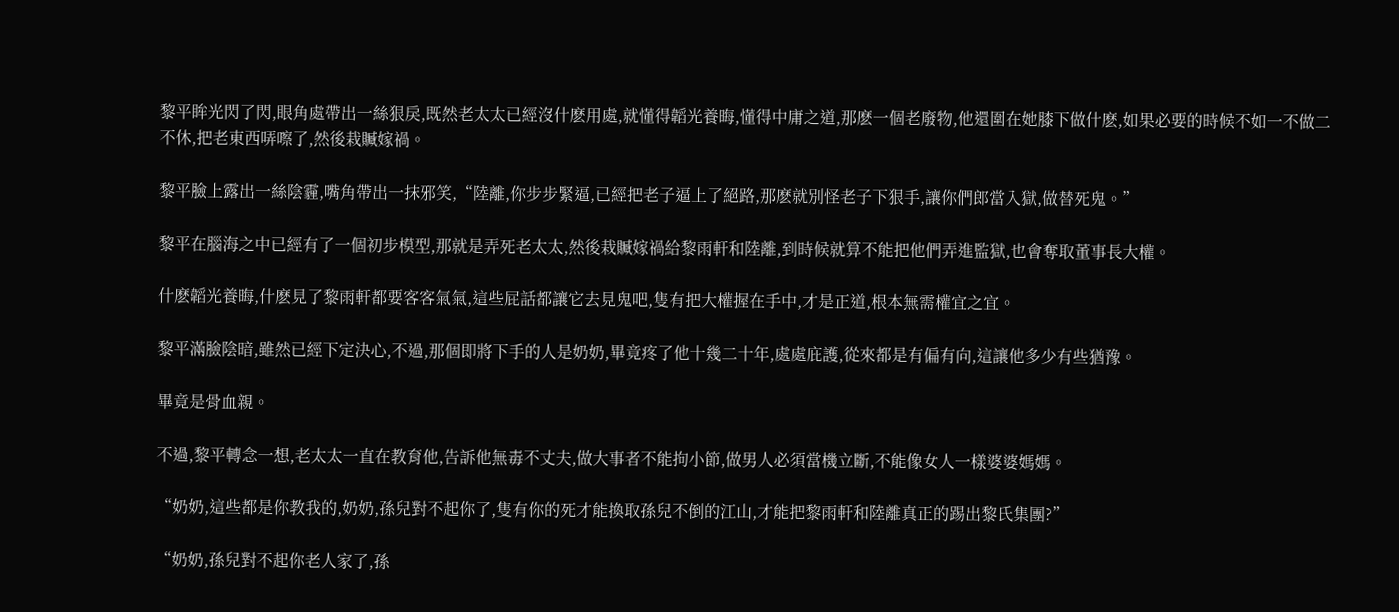黎平眸光閃了閃,眼角處帶出一絲狠戾,既然老太太已經沒什麽用處,就懂得韜光養晦,懂得中庸之道,那麽一個老廢物,他還圍在她膝下做什麽,如果必要的時候不如一不做二不休,把老東西哢嚓了,然後栽贓嫁禍。

黎平臉上露出一絲陰霾,嘴角帶出一抹邪笑,“陸離,你步步緊逼,已經把老子逼上了絕路,那麽就別怪老子下狠手,讓你們郎當入獄,做替死鬼。”

黎平在腦海之中已經有了一個初步模型,那就是弄死老太太,然後栽贓嫁禍給黎雨軒和陸離,到時候就算不能把他們弄進監獄,也會奪取董事長大權。

什麽韜光養晦,什麽見了黎雨軒都要客客氣氣,這些屁話都讓它去見鬼吧,隻有把大權握在手中,才是正道,根本無需權宜之宜。

黎平滿臉陰暗,雖然已經下定決心,不過,那個即將下手的人是奶奶,畢竟疼了他十幾二十年,處處庇護,從來都是有偏有向,這讓他多少有些猶豫。

畢竟是骨血親。

不過,黎平轉念一想,老太太一直在教育他,告訴他無毒不丈夫,做大事者不能拘小節,做男人必須當機立斷,不能像女人一樣婆婆媽媽。

“奶奶,這些都是你教我的,奶奶,孫兒對不起你了,隻有你的死才能換取孫兒不倒的江山,才能把黎雨軒和陸離真正的踢出黎氏集團?”

“奶奶,孫兒對不起你老人家了,孫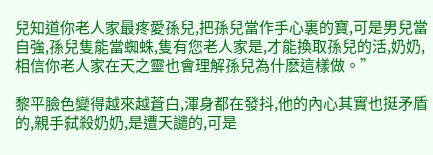兒知道你老人家最疼愛孫兒,把孫兒當作手心裏的寶,可是男兒當自強,孫兒隻能當蜘蛛,隻有您老人家是,才能換取孫兒的活,奶奶,相信你老人家在天之靈也會理解孫兒為什麽這樣做。”

黎平臉色變得越來越蒼白,渾身都在發抖,他的內心其實也挺矛盾的,親手弑殺奶奶,是遭天譴的,可是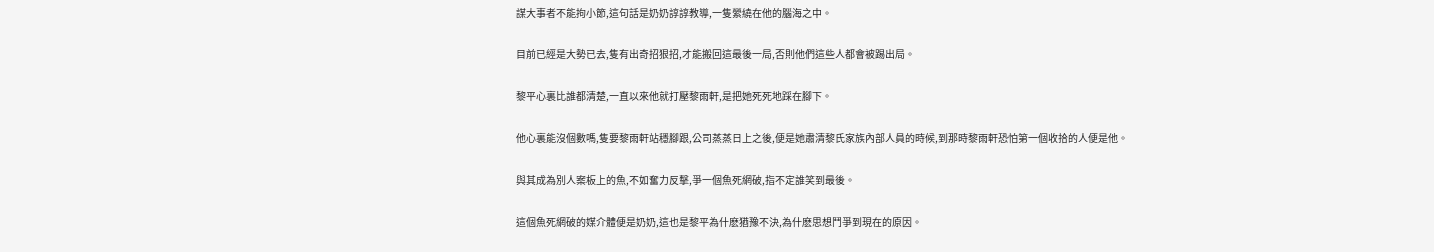謀大事者不能拘小節,這句話是奶奶諄諄教導,一隻縈繞在他的腦海之中。

目前已經是大勢已去,隻有出奇招狠招,才能搬回這最後一局,否則他們這些人都會被踢出局。

黎平心裏比誰都清楚,一直以來他就打壓黎雨軒,是把她死死地踩在腳下。

他心裏能沒個數嗎,隻要黎雨軒站穩腳跟,公司蒸蒸日上之後,便是她肅清黎氏家族內部人員的時候,到那時黎雨軒恐怕第一個收拾的人便是他。

與其成為別人案板上的魚,不如奮力反擊,爭一個魚死網破,指不定誰笑到最後。

這個魚死網破的媒介體便是奶奶,這也是黎平為什麽猶豫不決,為什麽思想鬥爭到現在的原因。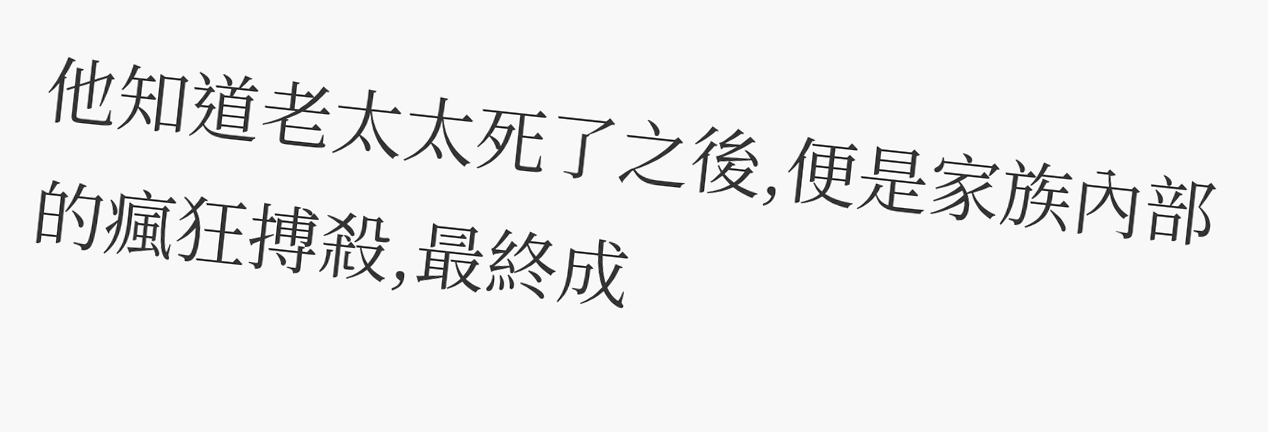他知道老太太死了之後,便是家族內部的瘋狂搏殺,最終成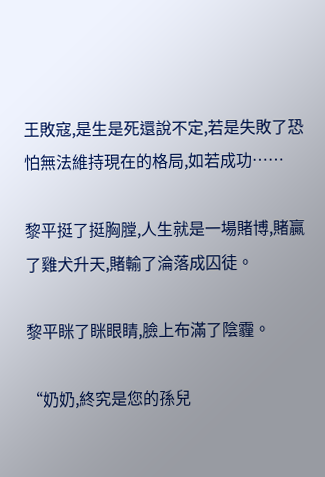王敗寇,是生是死還說不定,若是失敗了恐怕無法維持現在的格局,如若成功……

黎平挺了挺胸膛,人生就是一場賭博,賭贏了雞犬升天,賭輸了淪落成囚徒。

黎平眯了眯眼睛,臉上布滿了陰霾。

“奶奶,終究是您的孫兒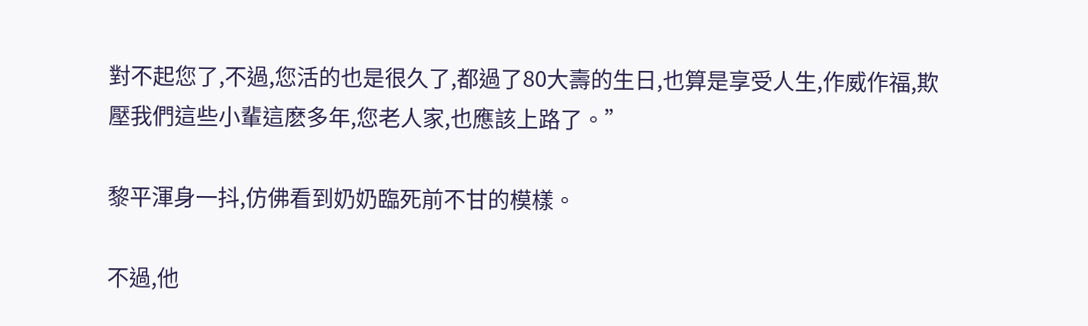對不起您了,不過,您活的也是很久了,都過了80大壽的生日,也算是享受人生,作威作福,欺壓我們這些小輩這麽多年,您老人家,也應該上路了。”

黎平渾身一抖,仿佛看到奶奶臨死前不甘的模樣。

不過,他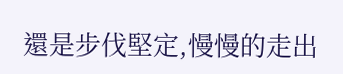還是步伐堅定,慢慢的走出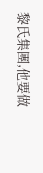黎氏集團,他要做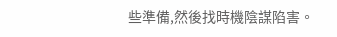些準備,然後找時機陰謀陷害。